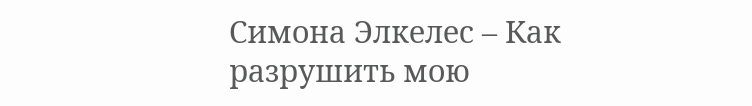Симона Элкелес – Как разрушить мою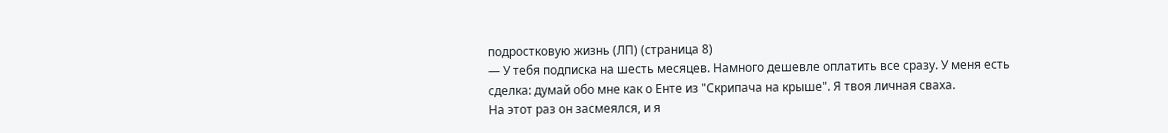подростковую жизнь (ЛП) (страница 8)
— У тебя подписка на шесть месяцев. Намного дешевле оплатить все сразу. У меня есть сделка: думай обо мне как о Енте из "Скрипача на крыше". Я твоя личная сваха.
На этот раз он засмеялся, и я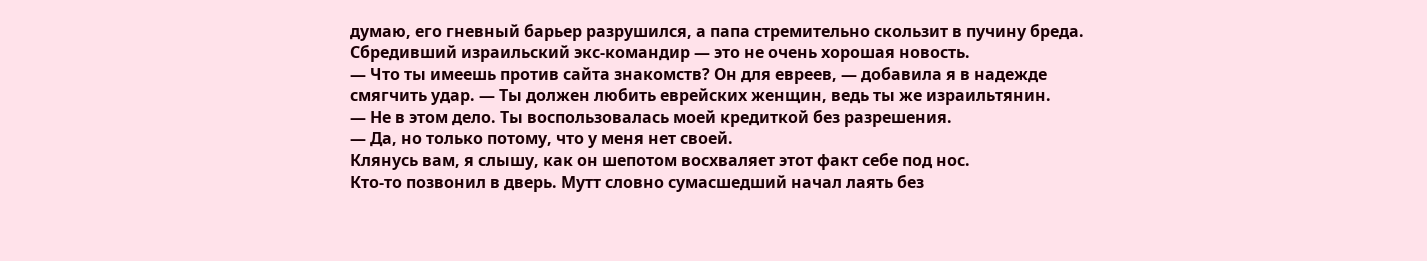думаю, его гневный барьер разрушился, а папа стремительно скользит в пучину бреда. Сбредивший израильский экс-командир — это не очень хорошая новость.
— Что ты имеешь против сайта знакомств? Он для евреев, — добавила я в надежде смягчить удар. — Ты должен любить еврейских женщин, ведь ты же израильтянин.
— Не в этом дело. Ты воспользовалась моей кредиткой без разрешения.
— Да, но только потому, что у меня нет своей.
Клянусь вам, я слышу, как он шепотом восхваляет этот факт себе под нос.
Кто-то позвонил в дверь. Мутт словно сумасшедший начал лаять без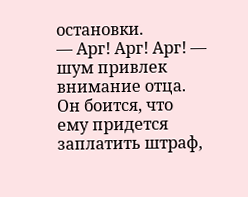остановки.
— Арг! Арг! Арг! — шум привлек внимание отца. Он боится, что ему придется заплатить штраф,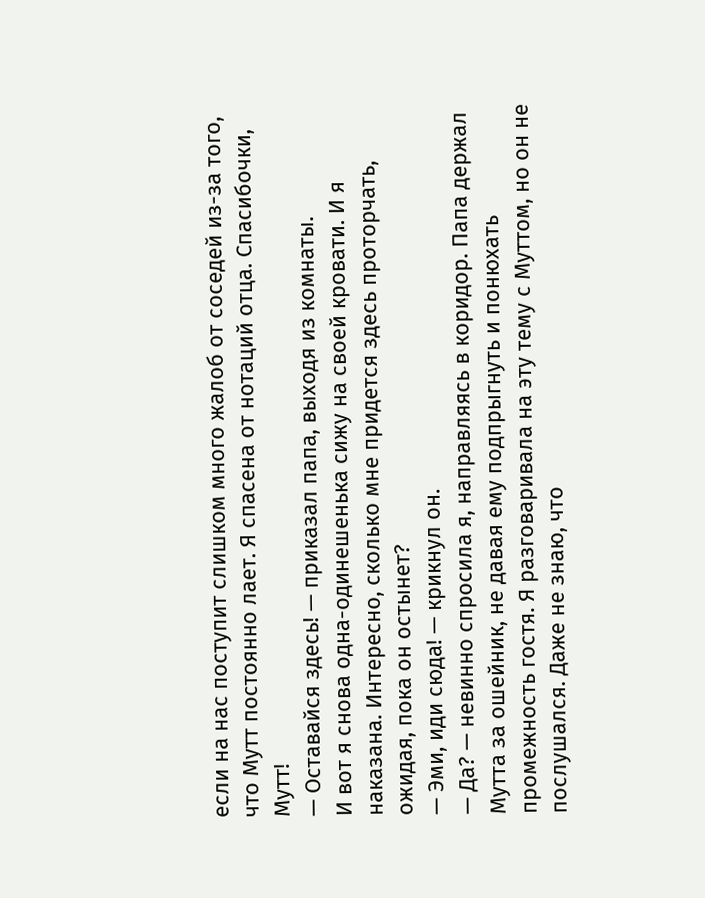если на нас поступит слишком много жалоб от соседей из-за того, что Мутт постоянно лает. Я спасена от нотаций отца. Спасибочки, Мутт!
— Оставайся здесь! — приказал папа, выходя из комнаты.
И вот я снова одна-одинешенька сижу на своей кровати. И я наказана. Интересно, сколько мне придется здесь проторчать, ожидая, пока он остынет?
— Эми, иди сюда! — крикнул он.
— Да? — невинно спросила я, направляясь в коридор. Папа держал Мутта за ошейник, не давая ему подпрыгнуть и понюхать промежность гостя. Я разговаривала на эту тему с Муттом, но он не послушался. Даже не знаю, что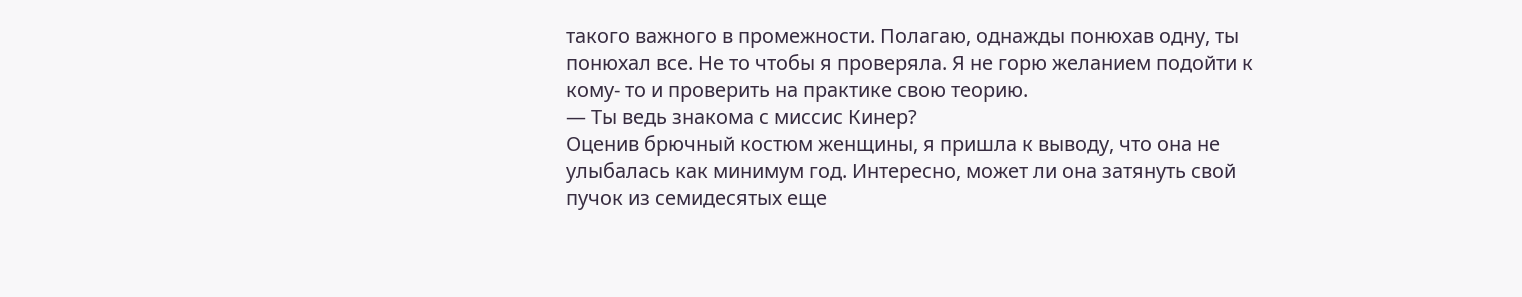такого важного в промежности. Полагаю, однажды понюхав одну, ты понюхал все. Не то чтобы я проверяла. Я не горю желанием подойти к кому- то и проверить на практике свою теорию.
— Ты ведь знакома с миссис Кинер?
Оценив брючный костюм женщины, я пришла к выводу, что она не улыбалась как минимум год. Интересно, может ли она затянуть свой пучок из семидесятых еще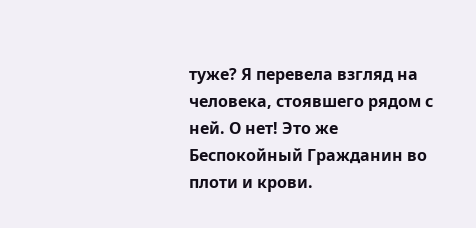туже? Я перевела взгляд на человека, стоявшего рядом с ней. О нет! Это же Беспокойный Гражданин во плоти и крови.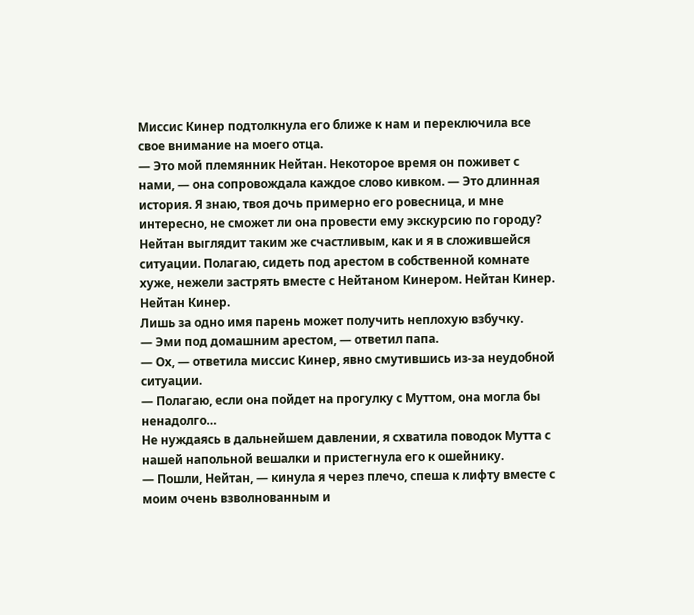Миссис Кинер подтолкнула его ближе к нам и переключила все свое внимание на моего отца.
— Это мой племянник Нейтан. Некоторое время он поживет с нами, — она сопровождала каждое слово кивком. — Это длинная история. Я знаю, твоя дочь примерно его ровесница, и мне интересно, не сможет ли она провести ему экскурсию по городу?
Нейтан выглядит таким же счастливым, как и я в сложившейся ситуации. Полагаю, сидеть под арестом в собственной комнате хуже, нежели застрять вместе с Нейтаном Кинером. Нейтан Кинер.
Нейтан Кинер.
Лишь за одно имя парень может получить неплохую взбучку.
— Эми под домашним арестом, — ответил папа.
— Ох, — ответила миссис Кинер, явно смутившись из-за неудобной ситуации.
— Полагаю, если она пойдет на прогулку с Муттом, она могла бы ненадолго…
Не нуждаясь в дальнейшем давлении, я схватила поводок Мутта с нашей напольной вешалки и пристегнула его к ошейнику.
— Пошли, Нейтан, — кинула я через плечо, спеша к лифту вместе с моим очень взволнованным и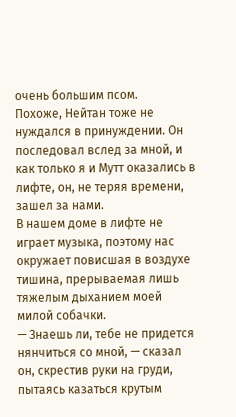очень большим псом.
Похоже, Нейтан тоже не нуждался в принуждении. Он последовал вслед за мной, и как только я и Мутт оказались в лифте, он, не теряя времени, зашел за нами.
В нашем доме в лифте не играет музыка, поэтому нас окружает повисшая в воздухе тишина, прерываемая лишь тяжелым дыханием моей милой собачки.
— Знаешь ли, тебе не придется нянчиться со мной, — сказал он, скрестив руки на груди, пытаясь казаться крутым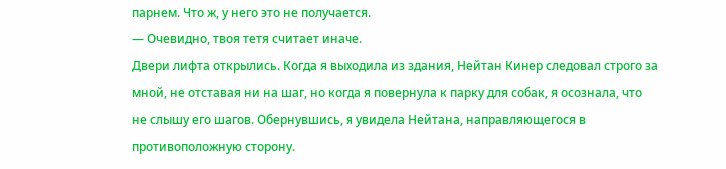парнем. Что ж, у него это не получается.
— Очевидно, твоя тетя считает иначе.
Двери лифта открылись. Когда я выходила из здания, Нейтан Кинер следовал строго за мной, не отставая ни на шаг, но когда я повернула к парку для собак, я осознала, что не слышу его шагов. Обернувшись, я увидела Нейтана, направляющегося в противоположную сторону.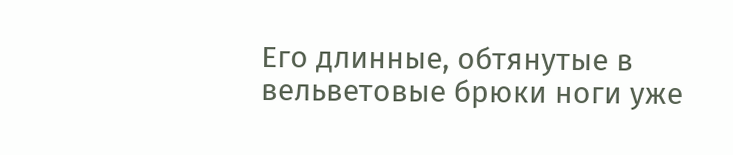Его длинные, обтянутые в вельветовые брюки ноги уже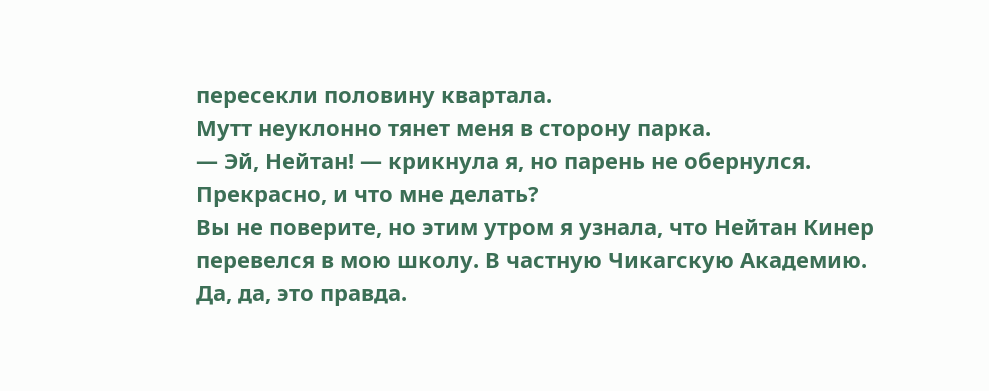пересекли половину квартала.
Мутт неуклонно тянет меня в сторону парка.
— Эй, Нейтан! — крикнула я, но парень не обернулся. Прекрасно, и что мне делать?
Вы не поверите, но этим утром я узнала, что Нейтан Кинер перевелся в мою школу. В частную Чикагскую Академию. Да, да, это правда.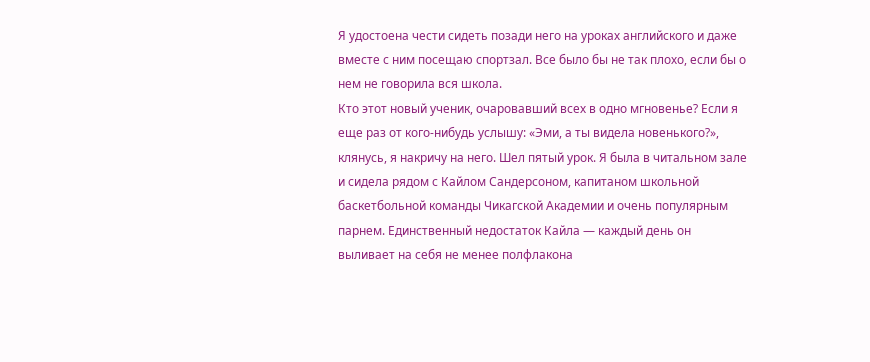Я удостоена чести сидеть позади него на уроках английского и даже вместе с ним посещаю спортзал. Все было бы не так плохо, если бы о нем не говорила вся школа.
Кто этот новый ученик, очаровавший всех в одно мгновенье? Если я еще раз от кого-нибудь услышу: «Эми, а ты видела новенького?», клянусь, я накричу на него. Шел пятый урок. Я была в читальном зале и сидела рядом с Кайлом Сандерсоном, капитаном школьной баскетбольной команды Чикагской Академии и очень популярным парнем. Единственный недостаток Кайла — каждый день он выливает на себя не менее полфлакона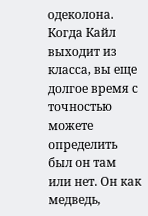одеколона. Когда Кайл выходит из класса, вы еще долгое время с точностью можете определить был он там или нет. Он как медведь,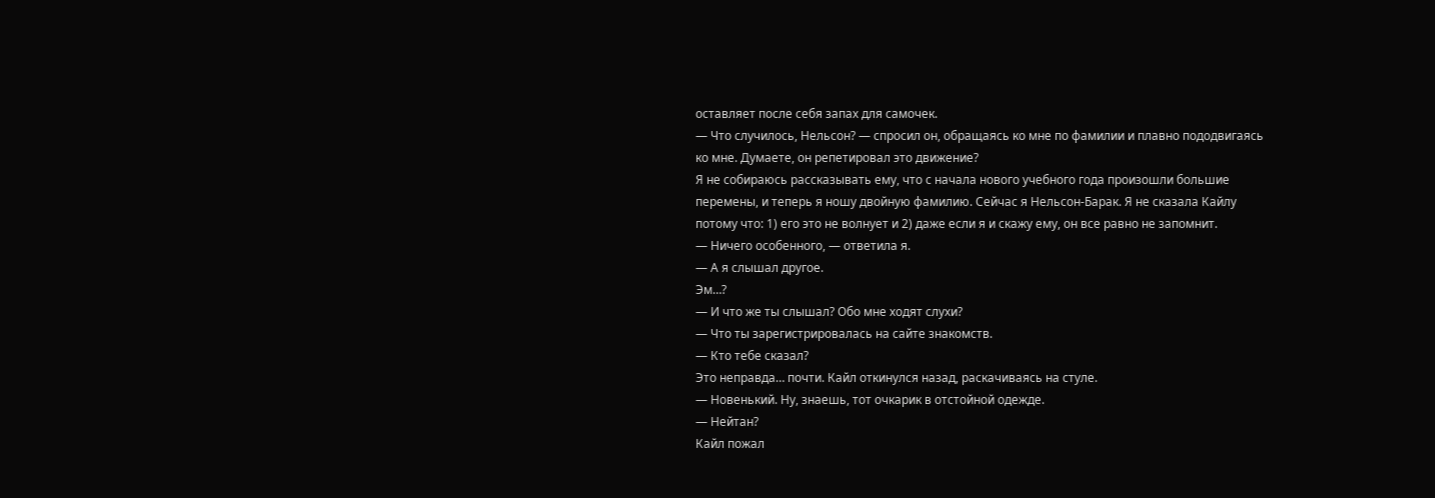оставляет после себя запах для самочек.
— Что случилось, Нельсон? — спросил он, обращаясь ко мне по фамилии и плавно пододвигаясь ко мне. Думаете, он репетировал это движение?
Я не собираюсь рассказывать ему, что с начала нового учебного года произошли большие перемены, и теперь я ношу двойную фамилию. Сейчас я Нельсон-Барак. Я не сказала Кайлу потому что: 1) его это не волнует и 2) даже если я и скажу ему, он все равно не запомнит.
— Ничего особенного, — ответила я.
— А я слышал другое.
Эм…?
— И что же ты слышал? Обо мне ходят слухи?
— Что ты зарегистрировалась на сайте знакомств.
— Кто тебе сказал?
Это неправда… почти. Кайл откинулся назад, раскачиваясь на стуле.
— Новенький. Ну, знаешь, тот очкарик в отстойной одежде.
— Нейтан?
Кайл пожал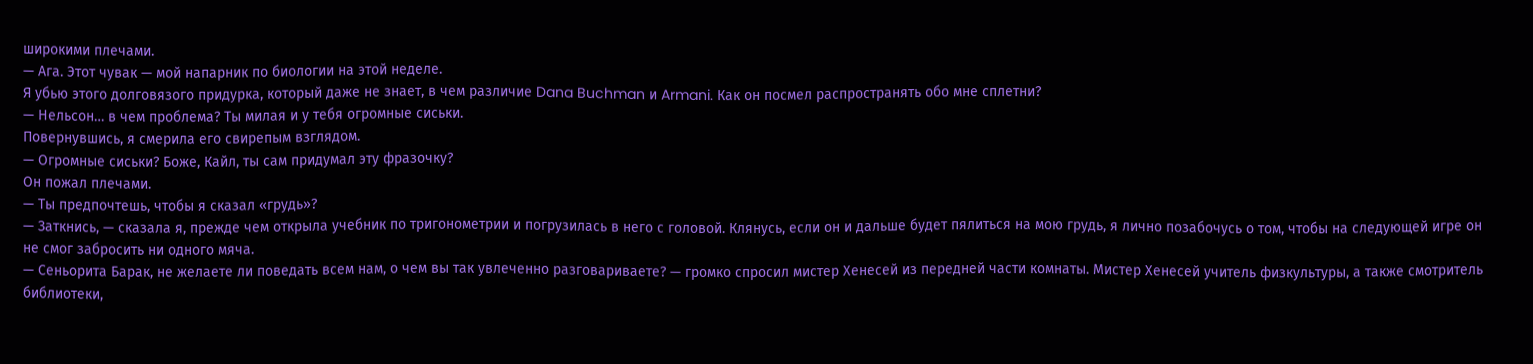широкими плечами.
— Ага. Этот чувак — мой напарник по биологии на этой неделе.
Я убью этого долговязого придурка, который даже не знает, в чем различие Dana Buchman и Armani. Как он посмел распространять обо мне сплетни?
— Нельсон… в чем проблема? Ты милая и у тебя огромные сиськи.
Повернувшись, я смерила его свирепым взглядом.
— Огромные сиськи? Боже, Кайл, ты сам придумал эту фразочку?
Он пожал плечами.
— Ты предпочтешь, чтобы я сказал «грудь»?
— Заткнись, — сказала я, прежде чем открыла учебник по тригонометрии и погрузилась в него с головой. Клянусь, если он и дальше будет пялиться на мою грудь, я лично позабочусь о том, чтобы на следующей игре он не смог забросить ни одного мяча.
— Сеньорита Барак, не желаете ли поведать всем нам, о чем вы так увлеченно разговариваете? — громко спросил мистер Хенесей из передней части комнаты. Мистер Хенесей учитель физкультуры, а также смотритель библиотеки,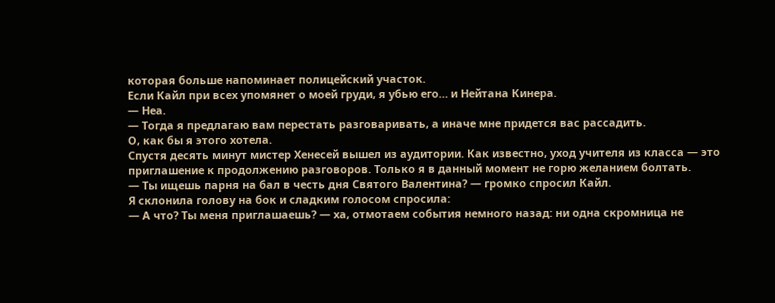которая больше напоминает полицейский участок.
Если Кайл при всех упомянет о моей груди, я убью его… и Нейтана Кинера.
— Неа.
— Тогда я предлагаю вам перестать разговаривать, а иначе мне придется вас рассадить.
О, как бы я этого хотела.
Спустя десять минут мистер Хенесей вышел из аудитории. Как известно, уход учителя из класса — это приглашение к продолжению разговоров. Только я в данный момент не горю желанием болтать.
— Ты ищешь парня на бал в честь дня Святого Валентина? — громко спросил Кайл.
Я склонила голову на бок и сладким голосом спросила:
— А что? Ты меня приглашаешь? — ха, отмотаем события немного назад: ни одна скромница не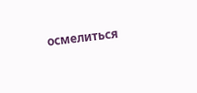осмелиться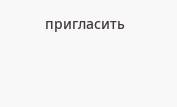пригласить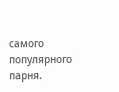самого популярного парня.